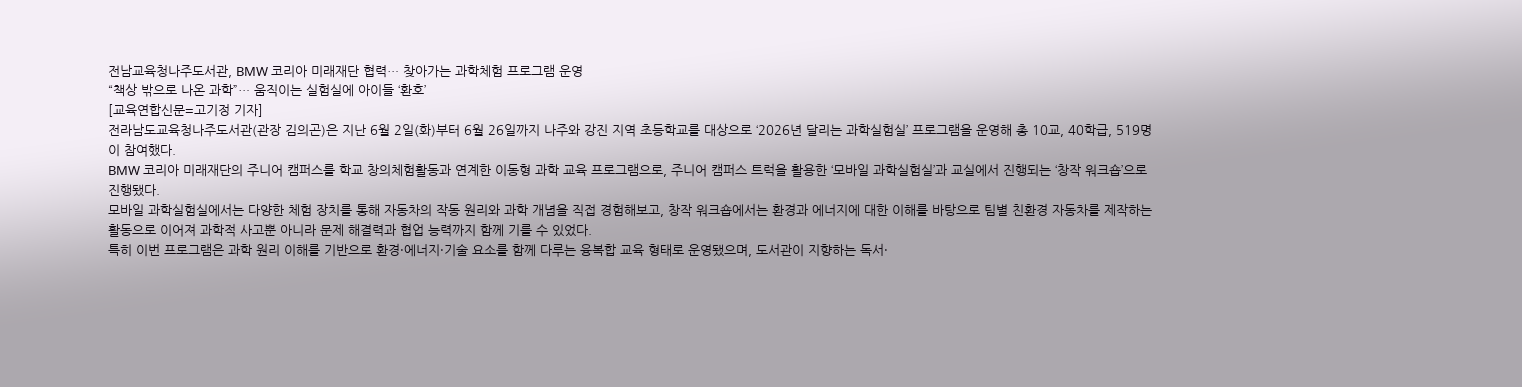전남교육청나주도서관, BMW 코리아 미래재단 협력… 찾아가는 과학체험 프로그램 운영
“책상 밖으로 나온 과학”… 움직이는 실험실에 아이들 ‘환호’
[교육연합신문=고기정 기자]
전라남도교육청나주도서관(관장 김의곤)은 지난 6월 2일(화)부터 6월 26일까지 나주와 강진 지역 초등학교를 대상으로 ‘2026년 달리는 과학실험실’ 프로그램을 운영해 총 10교, 40학급, 519명이 참여했다.
BMW 코리아 미래재단의 주니어 캠퍼스를 학교 창의체험활동과 연계한 이동형 과학 교육 프로그램으로, 주니어 캠퍼스 트럭을 활용한 ‘모바일 과학실험실’과 교실에서 진행되는 ‘창작 워크숍’으로 진행됐다.
모바일 과학실험실에서는 다양한 체험 장치를 통해 자동차의 작동 원리와 과학 개념을 직접 경험해보고, 창작 워크숍에서는 환경과 에너지에 대한 이해를 바탕으로 팀별 친환경 자동차를 제작하는 활동으로 이어져 과학적 사고뿐 아니라 문제 해결력과 협업 능력까지 함께 기를 수 있었다.
특히 이번 프로그램은 과학 원리 이해를 기반으로 환경·에너지·기술 요소를 함께 다루는 융복합 교육 형태로 운영됐으며, 도서관이 지향하는 독서·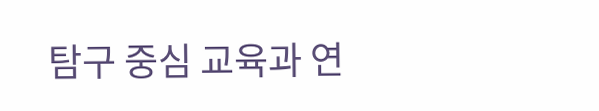탐구 중심 교육과 연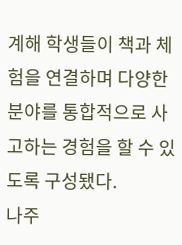계해 학생들이 책과 체험을 연결하며 다양한 분야를 통합적으로 사고하는 경험을 할 수 있도록 구성됐다.
나주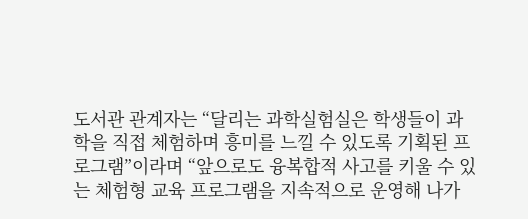도서관 관계자는 “달리는 과학실험실은 학생들이 과학을 직접 체험하며 흥미를 느낄 수 있도록 기획된 프로그램”이라며 “앞으로도 융복합적 사고를 키울 수 있는 체험형 교육 프로그램을 지속적으로 운영해 나가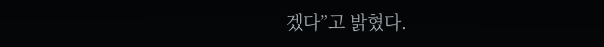겠다”고 밝혔다.